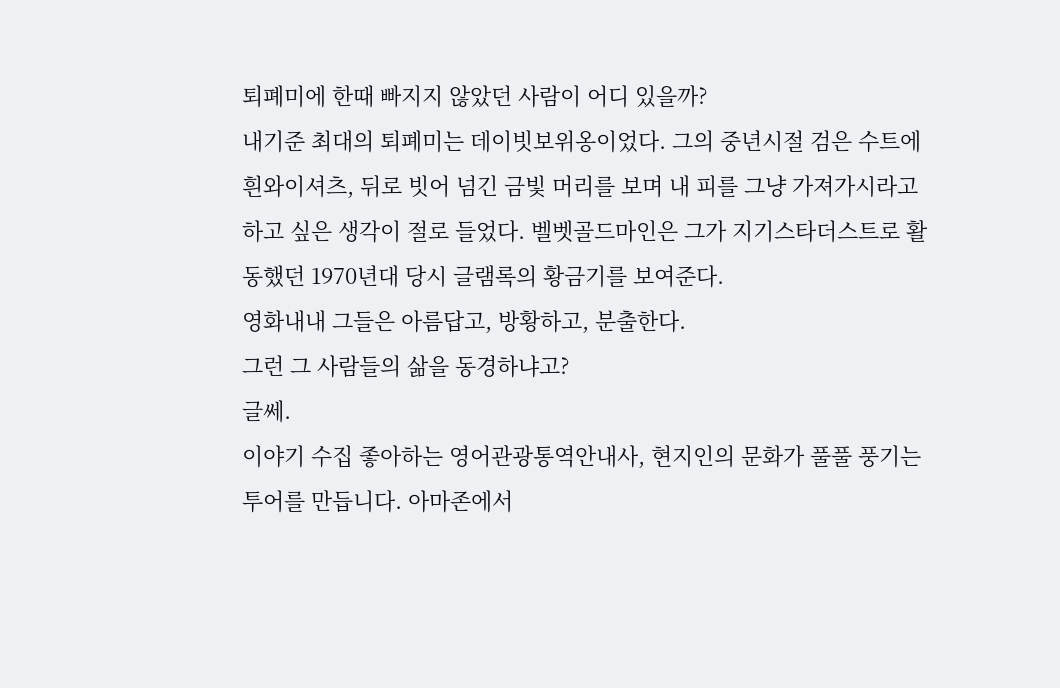퇴폐미에 한때 빠지지 않았던 사람이 어디 있을까?
내기준 최대의 퇴폐미는 데이빗보위옹이었다. 그의 중년시절 검은 수트에 흰와이셔츠, 뒤로 빗어 넘긴 금빛 머리를 보며 내 피를 그냥 가져가시라고 하고 싶은 생각이 절로 들었다. 벨벳골드마인은 그가 지기스타더스트로 활동했던 1970년대 당시 글램록의 황금기를 보여준다.
영화내내 그들은 아름답고, 방황하고, 분출한다.
그런 그 사람들의 삶을 동경하냐고?
글쎄.
이야기 수집 좋아하는 영어관광통역안내사, 현지인의 문화가 풀풀 풍기는 투어를 만듭니다. 아마존에서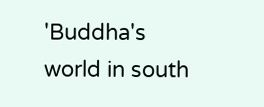'Buddha's world in south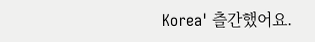Korea' 츨간했어요.